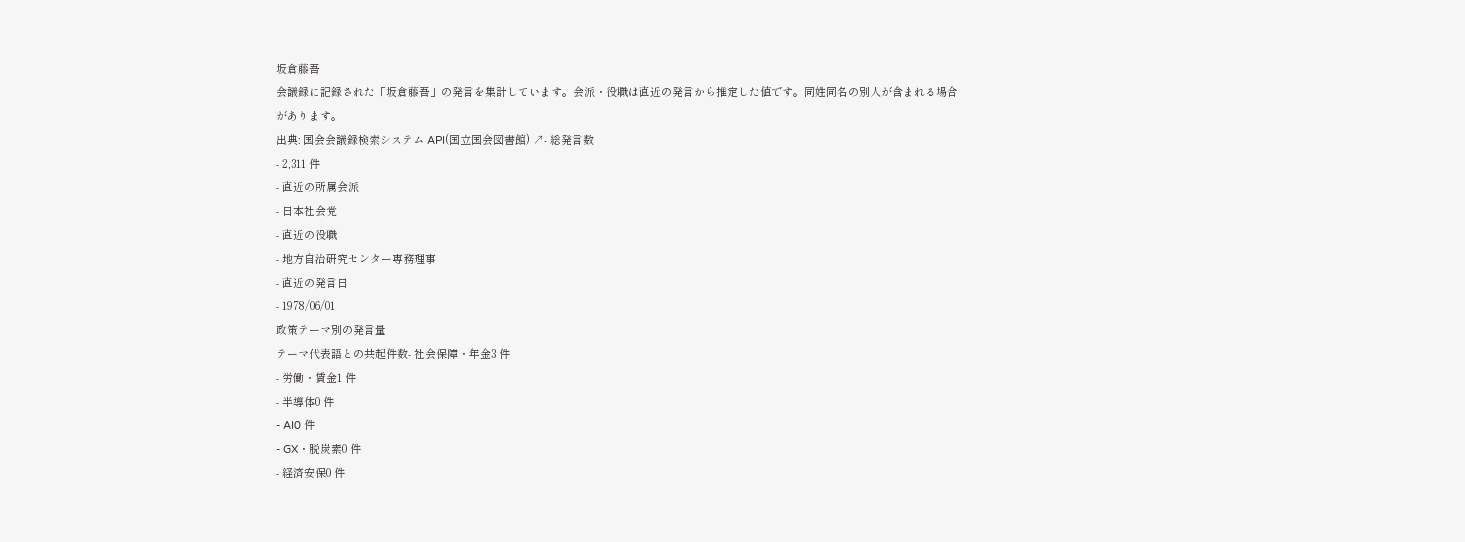坂倉藤吾
会議録に記録された「坂倉藤吾」の発言を集計しています。会派・役職は直近の発言から推定した値です。同姓同名の別人が含まれる場合があります。
出典: 国会会議録検索システム API(国立国会図書館) ↗- 総発言数
- 2,311 件
- 直近の所属会派
- 日本社会党
- 直近の役職
- 地方自治研究センター専務理事
- 直近の発言日
- 1978/06/01
政策テーマ別の発言量
テーマ代表語との共起件数- 社会保障・年金3 件
- 労働・賃金1 件
- 半導体0 件
- AI0 件
- GX・脱炭素0 件
- 経済安保0 件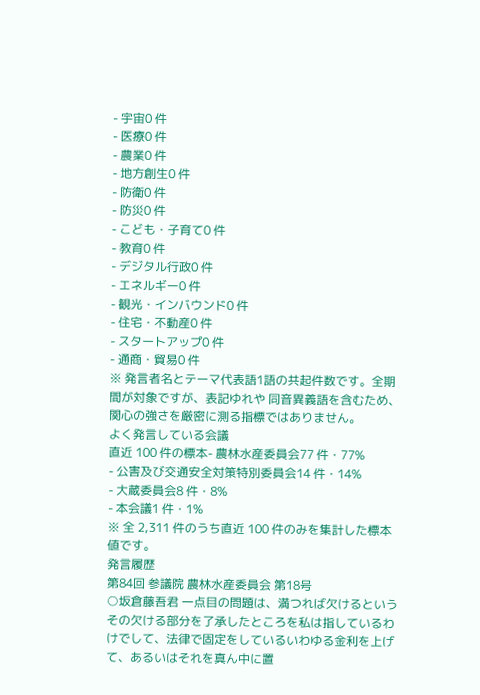- 宇宙0 件
- 医療0 件
- 農業0 件
- 地方創生0 件
- 防衛0 件
- 防災0 件
- こども・子育て0 件
- 教育0 件
- デジタル行政0 件
- エネルギー0 件
- 観光・インバウンド0 件
- 住宅・不動産0 件
- スタートアップ0 件
- 通商・貿易0 件
※ 発言者名とテーマ代表語1語の共起件数です。全期間が対象ですが、表記ゆれや 同音異義語を含むため、関心の強さを厳密に測る指標ではありません。
よく発言している会議
直近 100 件の標本- 農林水産委員会77 件・77%
- 公害及び交通安全対策特別委員会14 件・14%
- 大蔵委員会8 件・8%
- 本会議1 件・1%
※ 全 2,311 件のうち直近 100 件のみを集計した標本値です。
発言履歴
第84回 参議院 農林水産委員会 第18号
○坂倉藤吾君 一点目の問題は、満つれば欠けるというその欠ける部分を了承したところを私は指しているわけでして、法律で固定をしているいわゆる金利を上げて、あるいはそれを真ん中に置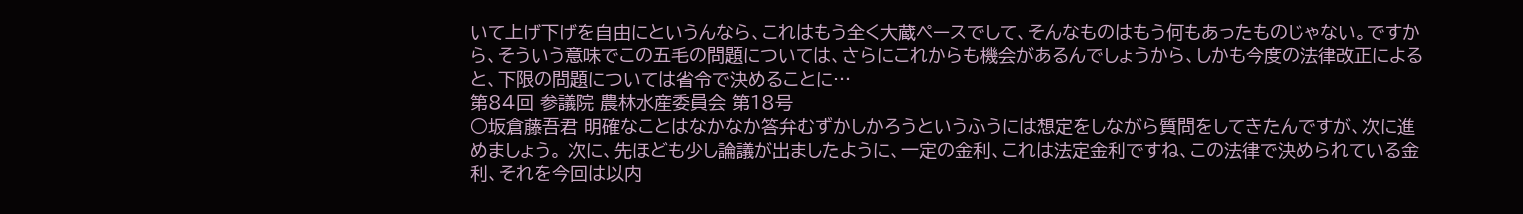いて上げ下げを自由にというんなら、これはもう全く大蔵ペースでして、そんなものはもう何もあったものじゃない。ですから、そういう意味でこの五毛の問題については、さらにこれからも機会があるんでしょうから、しかも今度の法律改正によると、下限の問題については省令で決めることに…
第84回 参議院 農林水産委員会 第18号
○坂倉藤吾君 明確なことはなかなか答弁むずかしかろうというふうには想定をしながら質問をしてきたんですが、次に進めましょう。 次に、先ほども少し論議が出ましたように、一定の金利、これは法定金利ですね、この法律で決められている金利、それを今回は以内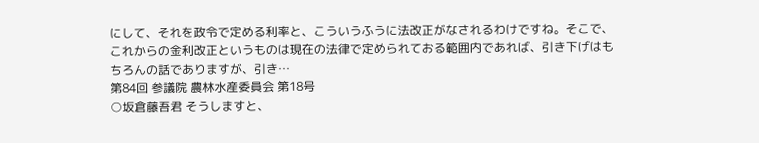にして、それを政令で定める利率と、こういうふうに法改正がなされるわけですね。そこで、これからの金利改正というものは現在の法律で定められておる範囲内であれば、引き下げはもちろんの話でありますが、引き…
第84回 参議院 農林水産委員会 第18号
○坂倉藤吾君 そうしますと、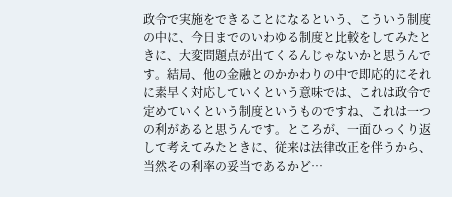政令で実施をできることになるという、こういう制度の中に、今日までのいわゆる制度と比較をしてみたときに、大変問題点が出てくるんじゃないかと思うんです。結局、他の金融とのかかわりの中で即応的にそれに素早く対応していくという意味では、これは政令で定めていくという制度というものですね、これは一つの利があると思うんです。ところが、一面ひっくり返して考えてみたときに、従来は法律改正を伴うから、当然その利率の妥当であるかど…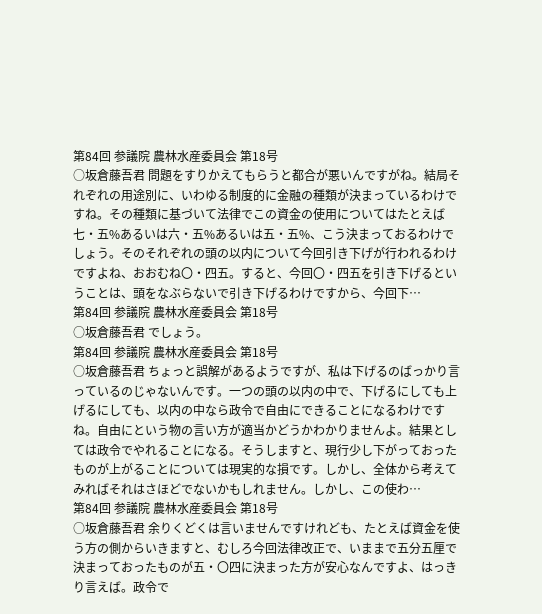第84回 参議院 農林水産委員会 第18号
○坂倉藤吾君 問題をすりかえてもらうと都合が悪いんですがね。結局それぞれの用途別に、いわゆる制度的に金融の種類が決まっているわけですね。その種類に基づいて法律でこの資金の使用についてはたとえば七・五%あるいは六・五%あるいは五・五%、こう決まっておるわけでしょう。そのそれぞれの頭の以内について今回引き下げが行われるわけですよね、おおむね〇・四五。すると、今回〇・四五を引き下げるということは、頭をなぶらないで引き下げるわけですから、今回下…
第84回 参議院 農林水産委員会 第18号
○坂倉藤吾君 でしょう。
第84回 参議院 農林水産委員会 第18号
○坂倉藤吾君 ちょっと誤解があるようですが、私は下げるのばっかり言っているのじゃないんです。一つの頭の以内の中で、下げるにしても上げるにしても、以内の中なら政令で自由にできることになるわけですね。自由にという物の言い方が適当かどうかわかりませんよ。結果としては政令でやれることになる。そうしますと、現行少し下がっておったものが上がることについては現実的な損です。しかし、全体から考えてみればそれはさほどでないかもしれません。しかし、この使わ…
第84回 参議院 農林水産委員会 第18号
○坂倉藤吾君 余りくどくは言いませんですけれども、たとえば資金を使う方の側からいきますと、むしろ今回法律改正で、いままで五分五厘で決まっておったものが五・〇四に決まった方が安心なんですよ、はっきり言えば。政令で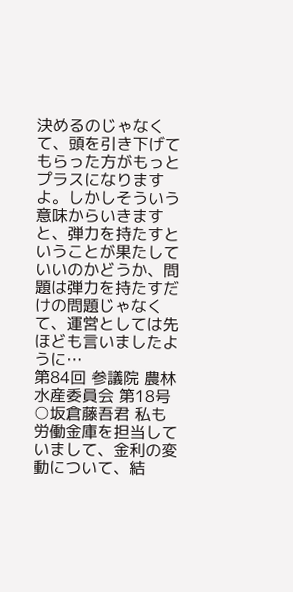決めるのじゃなくて、頭を引き下げてもらった方がもっとプラスになりますよ。しかしそういう意味からいきますと、弾力を持たすということが果たしていいのかどうか、問題は弾力を持たすだけの問題じゃなくて、運営としては先ほども言いましたように…
第84回 参議院 農林水産委員会 第18号
○坂倉藤吾君 私も労働金庫を担当していまして、金利の変動について、結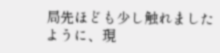局先ほども少し触れましたように、現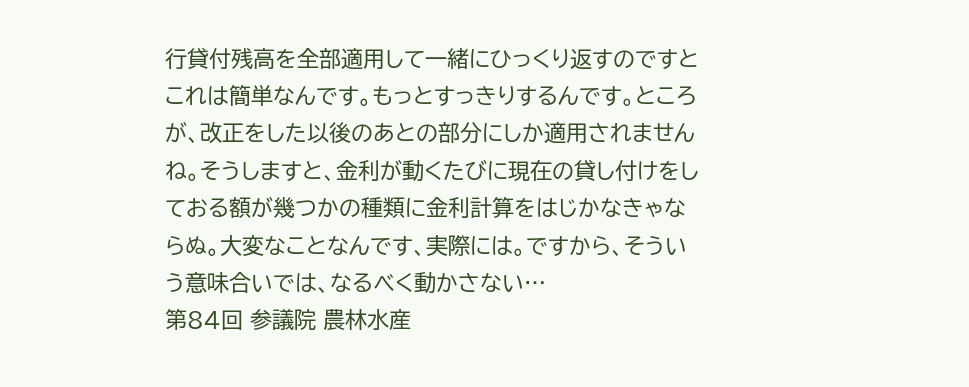行貸付残高を全部適用して一緒にひっくり返すのですとこれは簡単なんです。もっとすっきりするんです。ところが、改正をした以後のあとの部分にしか適用されませんね。そうしますと、金利が動くたびに現在の貸し付けをしておる額が幾つかの種類に金利計算をはじかなきゃならぬ。大変なことなんです、実際には。ですから、そういう意味合いでは、なるべく動かさない…
第84回 参議院 農林水産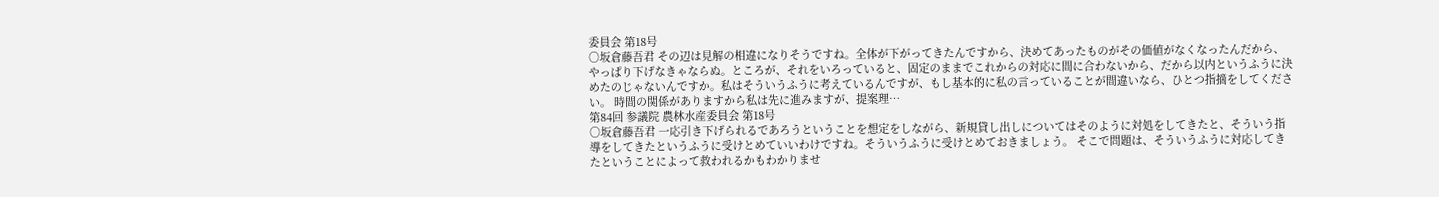委員会 第18号
○坂倉藤吾君 その辺は見解の相違になりそうですね。全体が下がってきたんですから、決めてあったものがその価値がなくなったんだから、やっぱり下げなきゃならぬ。ところが、それをいろっていると、固定のままでこれからの対応に間に合わないから、だから以内というふうに決めたのじゃないんですか。私はそういうふうに考えているんですが、もし基本的に私の言っていることが間違いなら、ひとつ指摘をしてください。 時間の関係がありますから私は先に進みますが、提案理…
第84回 参議院 農林水産委員会 第18号
○坂倉藤吾君 一応引き下げられるであろうということを想定をしながら、新規貸し出しについてはそのように対処をしてきたと、そういう指導をしてきたというふうに受けとめていいわけですね。そういうふうに受けとめておきましょう。 そこで問題は、そういうふうに対応してきたということによって救われるかもわかりませ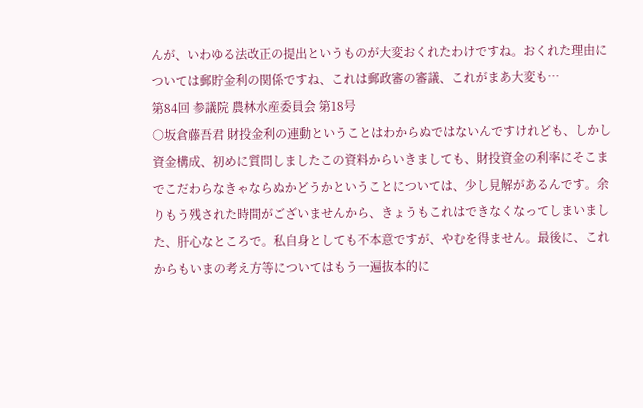んが、いわゆる法改正の提出というものが大変おくれたわけですね。おくれた理由については郵貯金利の関係ですね、これは郵政審の審議、これがまあ大変も…
第84回 参議院 農林水産委員会 第18号
○坂倉藤吾君 財投金利の連動ということはわからぬではないんですけれども、しかし資金構成、初めに質問しましたこの資料からいきましても、財投資金の利率にそこまでこだわらなきゃならぬかどうかということについては、少し見解があるんです。余りもう残された時間がございませんから、きょうもこれはできなくなってしまいました、肝心なところで。私自身としても不本意ですが、やむを得ません。最後に、これからもいまの考え方等についてはもう一遍抜本的に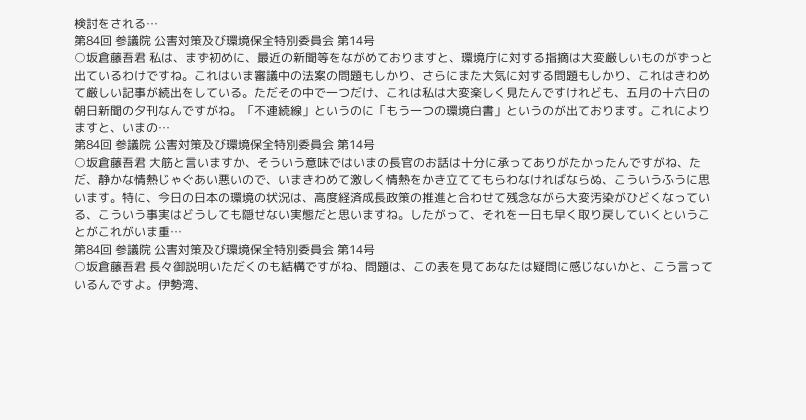検討をされる…
第84回 参議院 公害対策及び環境保全特別委員会 第14号
○坂倉藤吾君 私は、まず初めに、最近の新聞等をながめておりますと、環境庁に対する指摘は大変厳しいものがずっと出ているわけですね。これはいま審議中の法案の問題もしかり、さらにまた大気に対する問題もしかり、これはきわめて厳しい記事が続出をしている。ただその中で一つだけ、これは私は大変楽しく見たんですけれども、五月の十六日の朝日新聞の夕刊なんですがね。「不連続線」というのに「もう一つの環境白書」というのが出ております。これによりますと、いまの…
第84回 参議院 公害対策及び環境保全特別委員会 第14号
○坂倉藤吾君 大筋と言いますか、そういう意味ではいまの長官のお話は十分に承ってありがたかったんですがね、ただ、静かな情熱じゃぐあい悪いので、いまきわめて激しく情熱をかき立ててもらわなければならぬ、こういうふうに思います。特に、今日の日本の環境の状況は、高度経済成長政策の推進と合わせて残念ながら大変汚染がひどくなっている、こういう事実はどうしても隠せない実態だと思いますね。したがって、それを一日も早く取り戻していくということがこれがいま重…
第84回 参議院 公害対策及び環境保全特別委員会 第14号
○坂倉藤吾君 長々御説明いただくのも結構ですがね、問題は、この表を見てあなたは疑問に感じないかと、こう言っているんですよ。伊勢湾、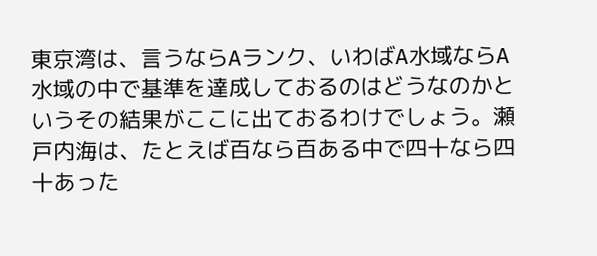東京湾は、言うならAランク、いわばA水域ならA水域の中で基準を達成しておるのはどうなのかというその結果がここに出ておるわけでしょう。瀬戸内海は、たとえば百なら百ある中で四十なら四十あった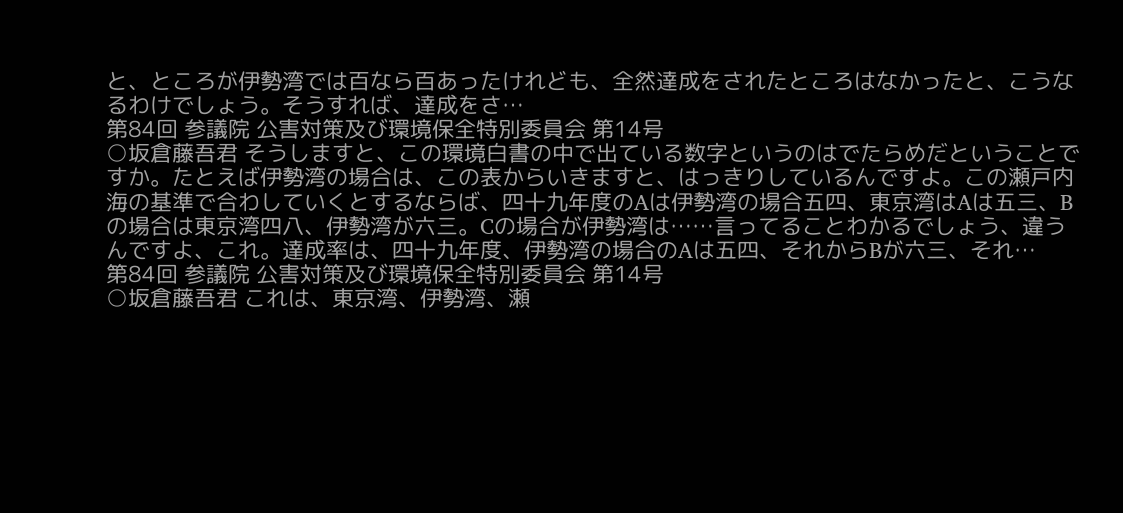と、ところが伊勢湾では百なら百あったけれども、全然達成をされたところはなかったと、こうなるわけでしょう。そうすれば、達成をさ…
第84回 参議院 公害対策及び環境保全特別委員会 第14号
○坂倉藤吾君 そうしますと、この環境白書の中で出ている数字というのはでたらめだということですか。たとえば伊勢湾の場合は、この表からいきますと、はっきりしているんですよ。この瀬戸内海の基準で合わしていくとするならば、四十九年度のAは伊勢湾の場合五四、東京湾はAは五三、Bの場合は東京湾四八、伊勢湾が六三。Cの場合が伊勢湾は……言ってることわかるでしょう、違うんですよ、これ。達成率は、四十九年度、伊勢湾の場合のAは五四、それからBが六三、それ…
第84回 参議院 公害対策及び環境保全特別委員会 第14号
○坂倉藤吾君 これは、東京湾、伊勢湾、瀬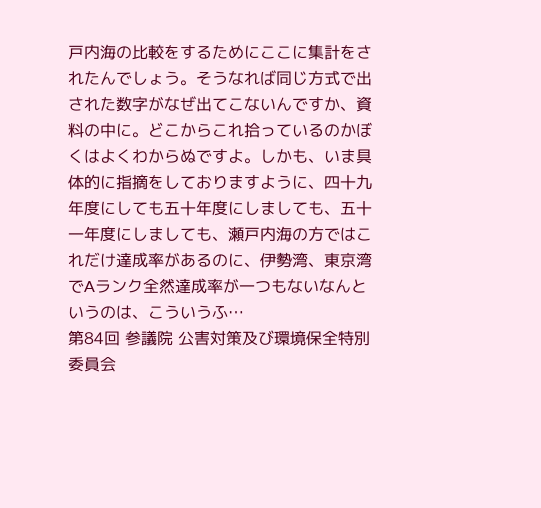戸内海の比較をするためにここに集計をされたんでしょう。そうなれば同じ方式で出された数字がなぜ出てこないんですか、資料の中に。どこからこれ拾っているのかぼくはよくわからぬですよ。しかも、いま具体的に指摘をしておりますように、四十九年度にしても五十年度にしましても、五十一年度にしましても、瀬戸内海の方ではこれだけ達成率があるのに、伊勢湾、東京湾でAランク全然達成率が一つもないなんというのは、こういうふ…
第84回 参議院 公害対策及び環境保全特別委員会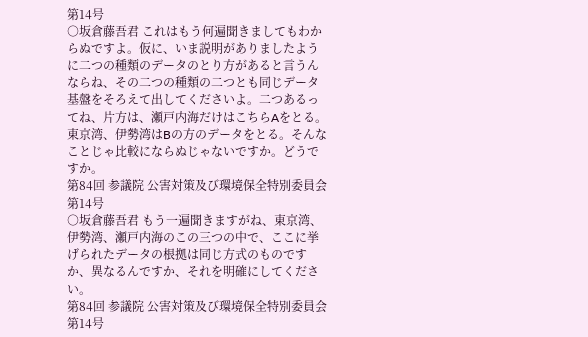第14号
○坂倉藤吾君 これはもう何遍聞きましてもわからぬですよ。仮に、いま説明がありましたように二つの種類のデータのとり方があると言うんならね、その二つの種類の二つとも同じデータ基盤をそろえて出してくださいよ。二つあるってね、片方は、瀬戸内海だけはこちらAをとる。東京湾、伊勢湾はBの方のデータをとる。そんなことじゃ比較にならぬじゃないですか。どうですか。
第84回 参議院 公害対策及び環境保全特別委員会 第14号
○坂倉藤吾君 もう一遍聞きますがね、東京湾、伊勢湾、瀬戸内海のこの三つの中で、ここに挙げられたデータの根拠は同じ方式のものですか、異なるんですか、それを明確にしてください。
第84回 参議院 公害対策及び環境保全特別委員会 第14号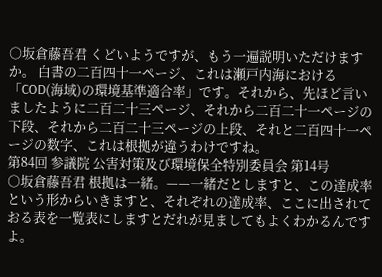○坂倉藤吾君 くどいようですが、もう一遍説明いただけますか。 白書の二百四十一ページ、これは瀬戸内海における「COD(海域)の環境基準適合率」です。それから、先ほど言いましたように二百二十三ページ、それから二百二十一ページの下段、それから二百二十三ページの上段、それと二百四十一ページの数字、これは根拠が違うわけですね。
第84回 参議院 公害対策及び環境保全特別委員会 第14号
○坂倉藤吾君 根拠は一緒。——一緒だとしますと、この達成率という形からいきますと、それぞれの達成率、ここに出されておる表を一覧表にしますとだれが見ましてもよくわかるんですよ。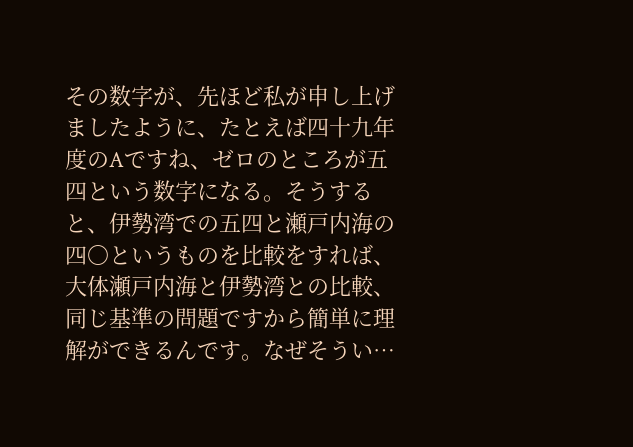その数字が、先ほど私が申し上げましたように、たとえば四十九年度のAですね、ゼロのところが五四という数字になる。そうすると、伊勢湾での五四と瀬戸内海の四〇というものを比較をすれば、大体瀬戸内海と伊勢湾との比較、同じ基準の問題ですから簡単に理解ができるんです。なぜそうい…